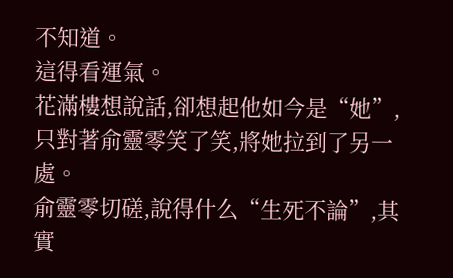不知道。
這得看運氣。
花滿樓想說話,卻想起他如今是“她”,只對著俞靈零笑了笑,將她拉到了另一處。
俞靈零切磋,說得什么“生死不論”,其實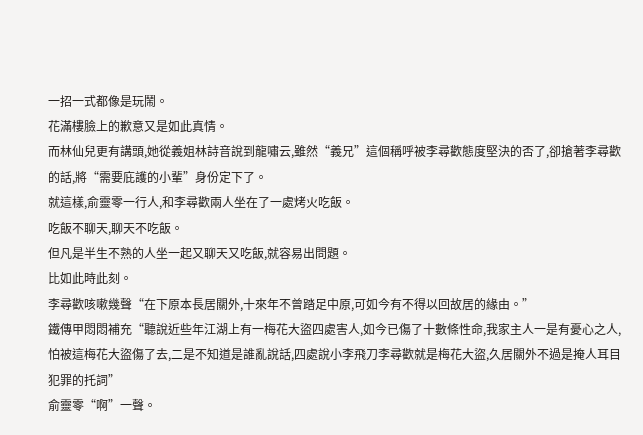一招一式都像是玩鬧。
花滿樓臉上的歉意又是如此真情。
而林仙兒更有講頭,她從義姐林詩音說到龍嘯云,雖然“義兄”這個稱呼被李尋歡態度堅決的否了,卻搶著李尋歡的話,將“需要庇護的小輩”身份定下了。
就這樣,俞靈零一行人,和李尋歡兩人坐在了一處烤火吃飯。
吃飯不聊天,聊天不吃飯。
但凡是半生不熟的人坐一起又聊天又吃飯,就容易出問題。
比如此時此刻。
李尋歡咳嗽幾聲“在下原本長居關外,十來年不曾踏足中原,可如今有不得以回故居的緣由。”
鐵傳甲悶悶補充“聽說近些年江湖上有一梅花大盜四處害人,如今已傷了十數條性命,我家主人一是有憂心之人,怕被這梅花大盜傷了去,二是不知道是誰亂說話,四處說小李飛刀李尋歡就是梅花大盜,久居關外不過是掩人耳目犯罪的托詞”
俞靈零“啊”一聲。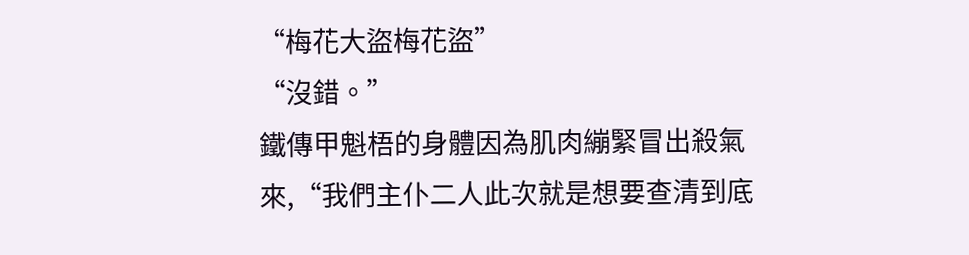“梅花大盜梅花盜”
“沒錯。”
鐵傳甲魁梧的身體因為肌肉繃緊冒出殺氣來,“我們主仆二人此次就是想要查清到底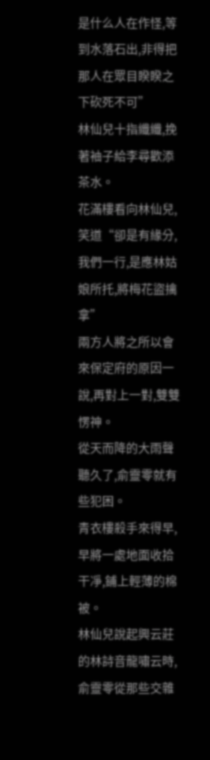是什么人在作怪,等到水落石出,非得把那人在眾目睽睽之下砍死不可”
林仙兒十指纖纖,挽著袖子給李尋歡添茶水。
花滿樓看向林仙兒,笑道“卻是有緣分,我們一行,是應林姑娘所托,將梅花盜擒拿”
兩方人將之所以會來保定府的原因一說,再對上一對,雙雙愣神。
從天而降的大雨聲聽久了,俞靈零就有些犯困。
青衣樓殺手來得早,早將一處地面收拾干凈,鋪上輕薄的棉被。
林仙兒說起興云莊的林詩音龍嘯云時,俞靈零從那些交雜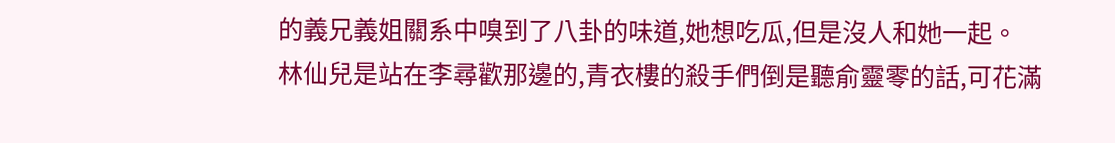的義兄義姐關系中嗅到了八卦的味道,她想吃瓜,但是沒人和她一起。
林仙兒是站在李尋歡那邊的,青衣樓的殺手們倒是聽俞靈零的話,可花滿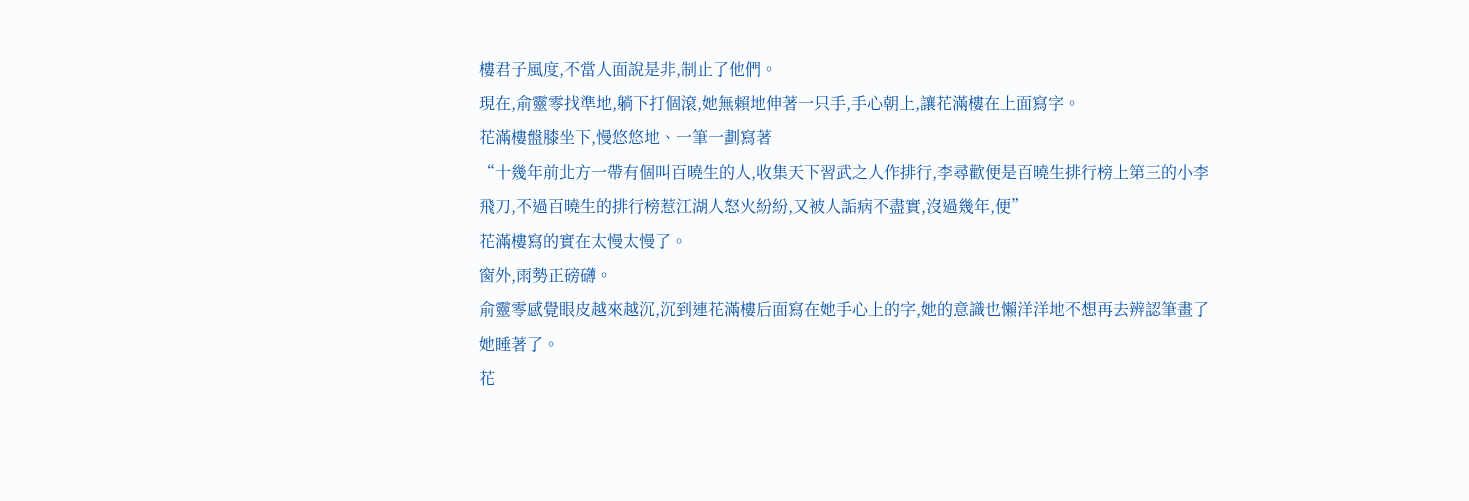樓君子風度,不當人面說是非,制止了他們。
現在,俞靈零找準地,躺下打個滾,她無賴地伸著一只手,手心朝上,讓花滿樓在上面寫字。
花滿樓盤膝坐下,慢悠悠地、一筆一劃寫著
“十幾年前北方一帶有個叫百曉生的人,收集天下習武之人作排行,李尋歡便是百曉生排行榜上第三的小李飛刀,不過百曉生的排行榜惹江湖人怒火紛紛,又被人詬病不盡實,沒過幾年,便”
花滿樓寫的實在太慢太慢了。
窗外,雨勢正磅礴。
俞靈零感覺眼皮越來越沉,沉到連花滿樓后面寫在她手心上的字,她的意識也懶洋洋地不想再去辨認筆畫了
她睡著了。
花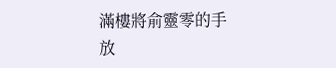滿樓將俞靈零的手放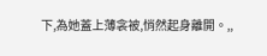下,為她蓋上薄衾被,悄然起身離開。,,